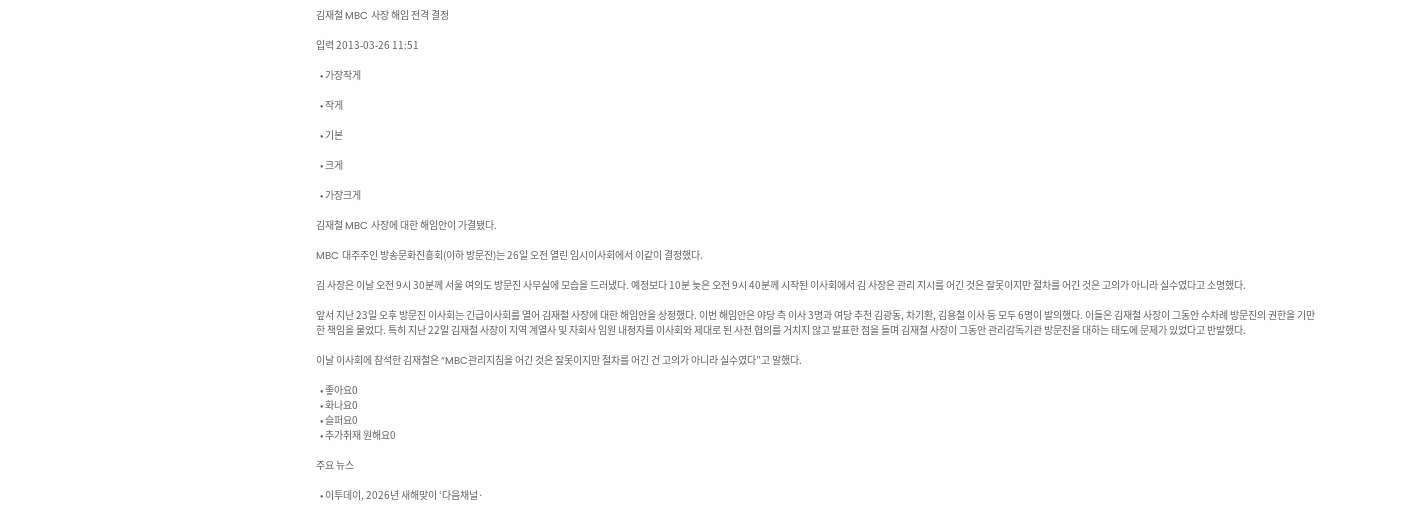김재철 MBC 사장 해임 전격 결정

입력 2013-03-26 11:51

  • 가장작게

  • 작게

  • 기본

  • 크게

  • 가장크게

김재철 MBC 사장에 대한 해임안이 가결됐다.

MBC 대주주인 방송문화진흥회(이하 방문진)는 26일 오전 열린 임시이사회에서 이같이 결정했다.

김 사장은 이날 오전 9시 30분께 서울 여의도 방문진 사무실에 모습을 드러냈다. 예정보다 10분 늦은 오전 9시 40분께 시작된 이사회에서 김 사장은 관리 지시를 어긴 것은 잘못이지만 절차를 어긴 것은 고의가 아니라 실수였다고 소명했다.

앞서 지난 23일 오후 방문진 이사회는 긴급이사회를 열어 김재철 사장에 대한 해임안을 상정했다. 이번 해임안은 야당 측 이사 3명과 여당 추천 김광동, 차기환, 김용철 이사 등 모두 6명이 발의했다. 이들은 김재철 사장이 그동안 수차례 방문진의 권한을 기만한 책임을 물었다. 특히 지난 22일 김재철 사장이 지역 계열사 및 자회사 임원 내정자를 이사회와 제대로 된 사전 협의를 거치지 않고 발표한 점을 들며 김재철 사장이 그동안 관리감독기관 방문진을 대하는 태도에 문제가 있었다고 반발했다.

이날 이사회에 참석한 김재철은 “MBC관리지침을 어긴 것은 잘못이지만 절차를 어긴 건 고의가 아니라 실수였다”고 말했다.

  • 좋아요0
  • 화나요0
  • 슬퍼요0
  • 추가취재 원해요0

주요 뉴스

  • 이투데이, 2026년 새해맞이 ‘다음채널·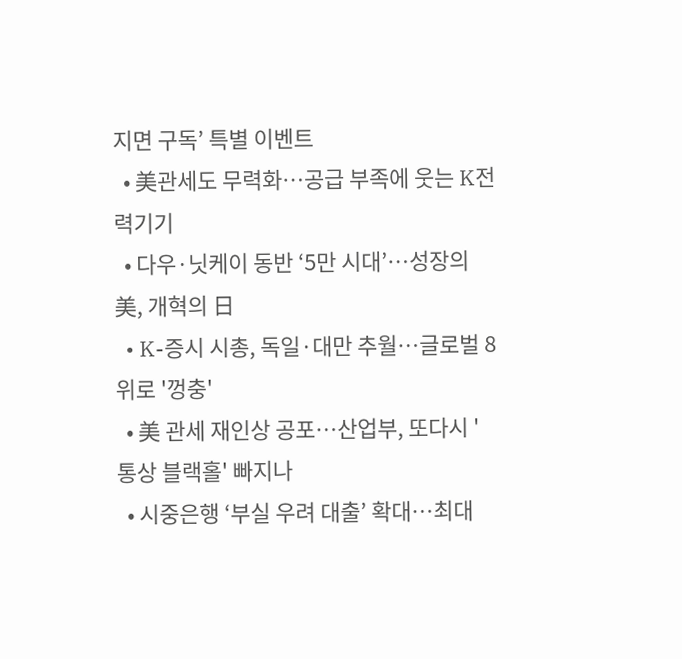지면 구독’ 특별 이벤트
  • 美관세도 무력화…공급 부족에 웃는 K전력기기
  • 다우·닛케이 동반 ‘5만 시대’⋯성장의 美, 개혁의 日
  • K-증시 시총, 독일·대만 추월…글로벌 8위로 '껑충'
  • 美 관세 재인상 공포⋯산업부, 또다시 '통상 블랙홀' 빠지나
  • 시중은행 ‘부실 우려 대출’ 확대…최대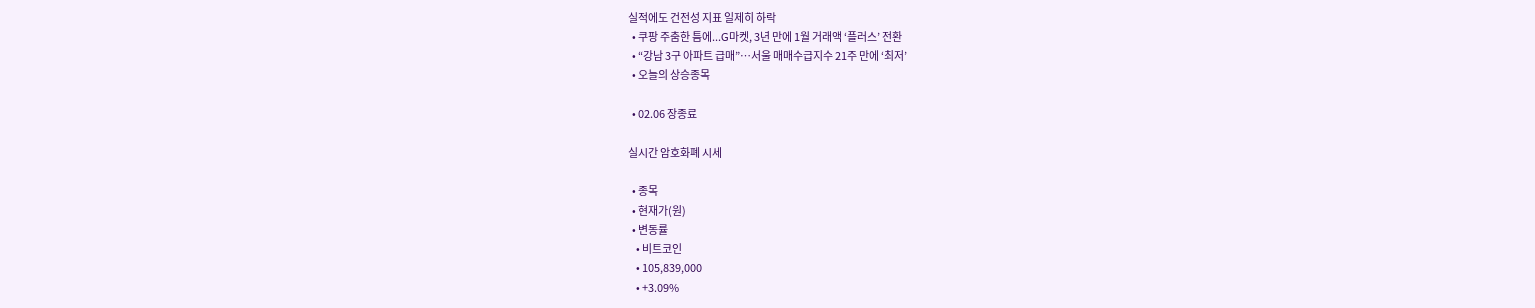실적에도 건전성 지표 일제히 하락
  • 쿠팡 주춤한 틈에...G마켓, 3년 만에 1월 거래액 ‘플러스’ 전환
  • “강남 3구 아파트 급매”…서울 매매수급지수 21주 만에 ‘최저’
  • 오늘의 상승종목

  • 02.06 장종료

실시간 암호화폐 시세

  • 종목
  • 현재가(원)
  • 변동률
    • 비트코인
    • 105,839,000
    • +3.09%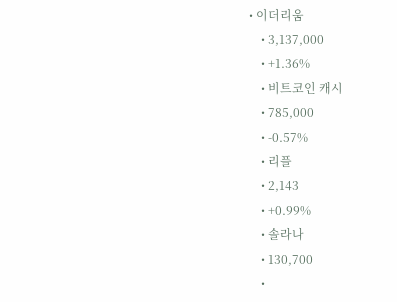• 이더리움
    • 3,137,000
    • +1.36%
    • 비트코인 캐시
    • 785,000
    • -0.57%
    • 리플
    • 2,143
    • +0.99%
    • 솔라나
    • 130,700
    •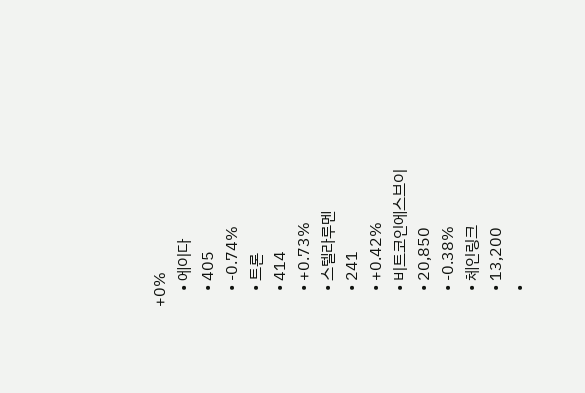+0%
    • 에이다
    • 405
    • -0.74%
    • 트론
    • 414
    • +0.73%
    • 스텔라루멘
    • 241
    • +0.42%
    • 비트코인에스브이
    • 20,850
    • -0.38%
    • 체인링크
    • 13,200
    •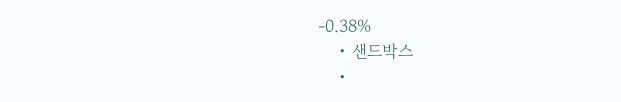-0.38%
    • 샌드박스
    •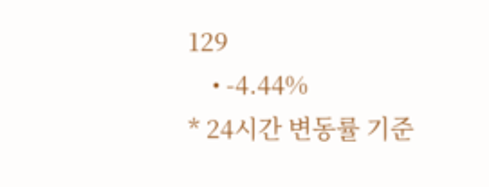129
    • -4.44%
* 24시간 변동률 기준